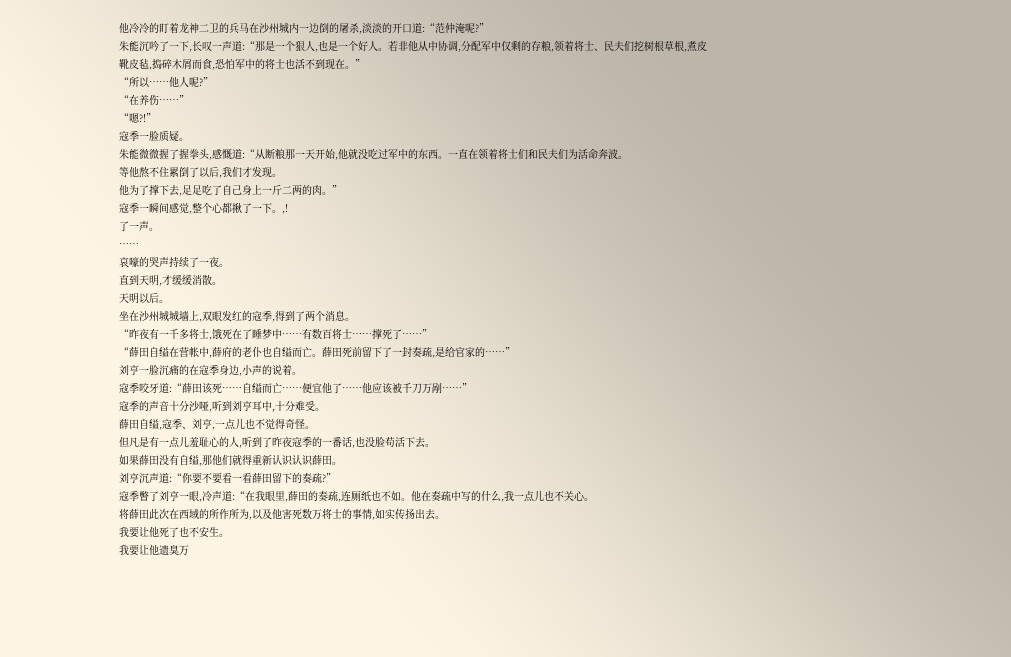他冷冷的盯着龙神二卫的兵马在沙州城内一边倒的屠杀,淡淡的开口道:“范仲淹呢?”
朱能沉吟了一下,长叹一声道:“那是一个狠人,也是一个好人。若非他从中协调,分配军中仅剩的存粮,领着将士、民夫们挖树根草根,煮皮靴皮毡,捣碎木屑而食,恐怕军中的将士也活不到现在。”
“所以……他人呢?”
“在养伤……”
“嗯?!”
寇季一脸质疑。
朱能微微握了握拳头,感慨道:“从断粮那一天开始,他就没吃过军中的东西。一直在领着将士们和民夫们为活命奔波。
等他熬不住累倒了以后,我们才发现。
他为了撑下去,足足吃了自己身上一斤二两的肉。”
寇季一瞬间感觉,整个心都揪了一下。,!
了一声。
……
哀嚎的哭声持续了一夜。
直到天明,才缓缓消散。
天明以后。
坐在沙州城城墙上,双眼发红的寇季,得到了两个消息。
“昨夜有一千多将士,饿死在了睡梦中……有数百将士……撑死了……”
“薛田自缢在营帐中,薛府的老仆也自缢而亡。薛田死前留下了一封奏疏,是给官家的……”
刘亨一脸沉痛的在寇季身边,小声的说着。
寇季咬牙道:“薛田该死……自缢而亡……便宜他了……他应该被千刀万剐……”
寇季的声音十分沙哑,听到刘亨耳中,十分难受。
薛田自缢,寇季、刘亨,一点儿也不觉得奇怪。
但凡是有一点儿羞耻心的人,听到了昨夜寇季的一番话,也没脸苟活下去。
如果薛田没有自缢,那他们就得重新认识认识薛田。
刘亨沉声道:“你要不要看一看薛田留下的奏疏?”
寇季瞥了刘亨一眼,冷声道:“在我眼里,薛田的奏疏,连厕纸也不如。他在奏疏中写的什么,我一点儿也不关心。
将薛田此次在西域的所作所为,以及他害死数万将士的事情,如实传扬出去。
我要让他死了也不安生。
我要让他遗臭万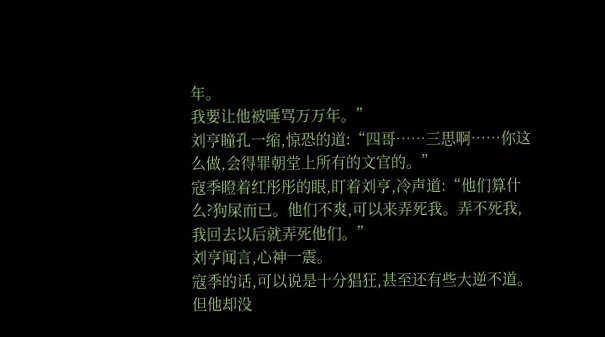年。
我要让他被唾骂万万年。”
刘亨瞳孔一缩,惊恐的道:“四哥……三思啊……你这么做,会得罪朝堂上所有的文官的。”
寇季瞪着红彤彤的眼,盯着刘亨,冷声道:“他们算什么?狗屎而已。他们不爽,可以来弄死我。弄不死我,我回去以后就弄死他们。”
刘亨闻言,心神一震。
寇季的话,可以说是十分猖狂,甚至还有些大逆不道。
但他却没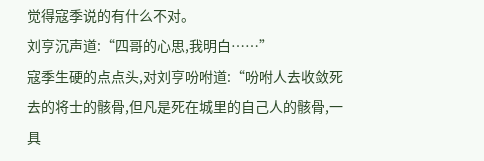觉得寇季说的有什么不对。
刘亨沉声道:“四哥的心思,我明白……”
寇季生硬的点点头,对刘亨吩咐道:“吩咐人去收敛死去的将士的骸骨,但凡是死在城里的自己人的骸骨,一具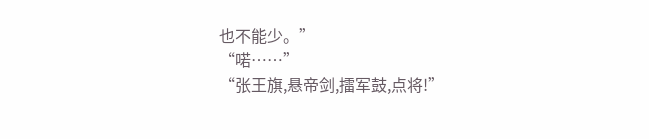也不能少。”
“喏……”
“张王旗,悬帝剑,擂军鼓,点将!”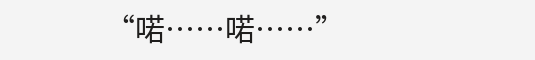“喏……喏……”